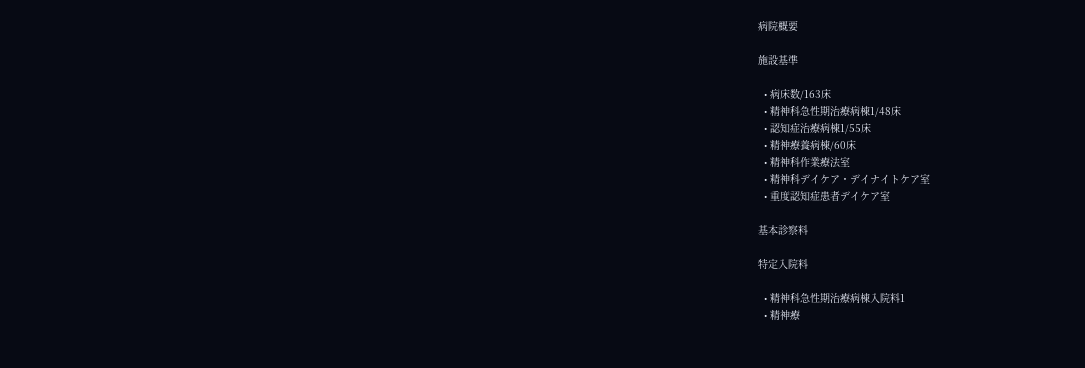病院概要

施設基準

  • 病床数/163床
  • 精神科急性期治療病棟1/48床
  • 認知症治療病棟1/55床
  • 精神療養病棟/60床
  • 精神科作業療法室
  • 精神科デイケア・デイナイトケア室
  • 重度認知症患者デイケア室

基本診察料

特定入院料

  • 精神科急性期治療病棟入院料1
  • 精神療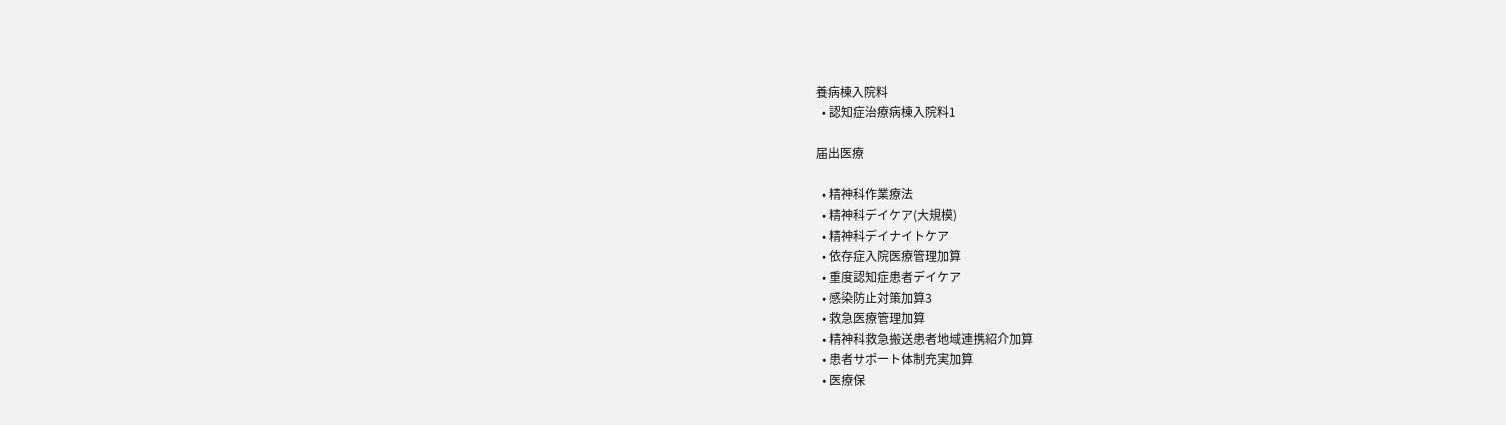養病棟入院料
  • 認知症治療病棟入院料1

届出医療

  • 精神科作業療法
  • 精神科デイケア(大規模)
  • 精神科デイナイトケア
  • 依存症入院医療管理加算
  • 重度認知症患者デイケア
  • 感染防止対策加算3
  • 救急医療管理加算
  • 精神科救急搬送患者地域連携紹介加算
  • 患者サポート体制充実加算
  • 医療保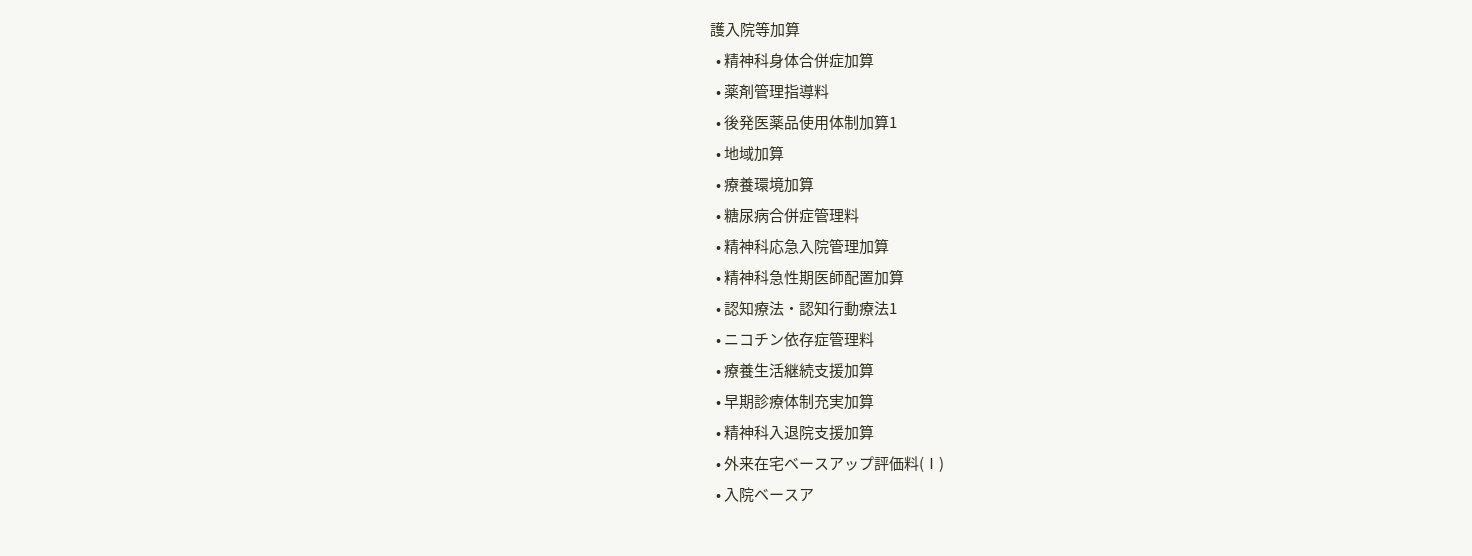護入院等加算
  • 精神科身体合併症加算
  • 薬剤管理指導料
  • 後発医薬品使用体制加算1
  • 地域加算
  • 療養環境加算
  • 糖尿病合併症管理料
  • 精神科応急入院管理加算
  • 精神科急性期医師配置加算
  • 認知療法・認知行動療法1
  • ニコチン依存症管理料
  • 療養生活継続支援加算
  • 早期診療体制充実加算
  • 精神科入退院支援加算
  • 外来在宅ベースアップ評価料(Ⅰ)
  • 入院ベースア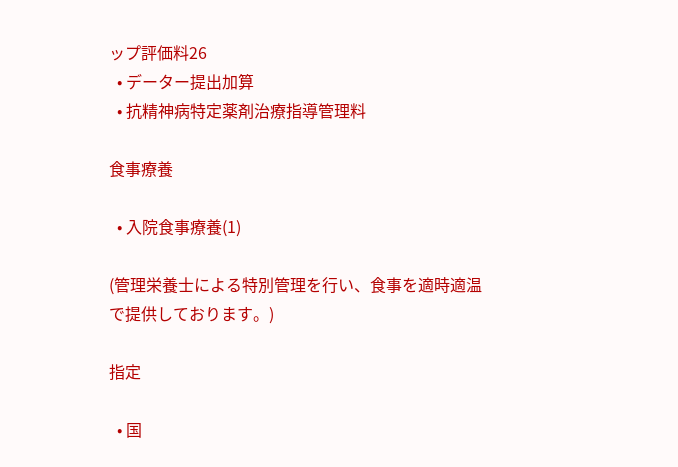ップ評価料26
  • データー提出加算
  • 抗精神病特定薬剤治療指導管理料

食事療養

  • 入院食事療養(1)

(管理栄養士による特別管理を行い、食事を適時適温で提供しております。)

指定

  • 国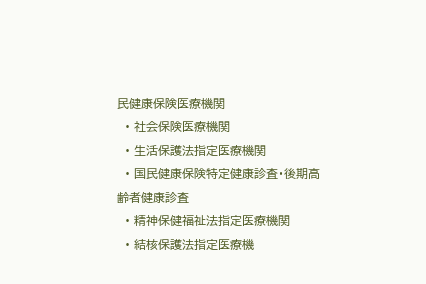民健康保険医療機関
  • 社会保険医療機関
  • 生活保護法指定医療機関
  • 国民健康保険特定健康診査・後期高齢者健康診査
  • 精神保健福祉法指定医療機関
  • 結核保護法指定医療機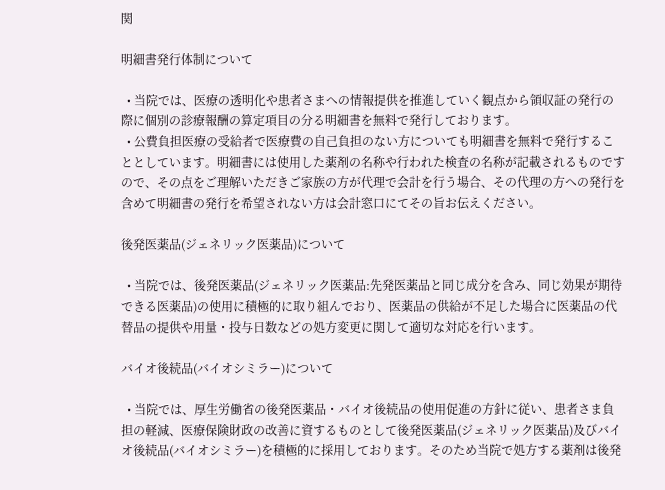関

明細書発行体制について

  • 当院では、医療の透明化や患者さまへの情報提供を推進していく観点から領収証の発行の際に個別の診療報酬の算定項目の分る明細書を無料で発行しております。
  • 公費負担医療の受給者で医療費の自己負担のない方についても明細書を無料で発行することとしています。明細書には使用した薬剤の名称や行われた検査の名称が記載されるものですので、その点をご理解いただきご家族の方が代理で会計を行う場合、その代理の方への発行を含めて明細書の発行を希望されない方は会計窓口にてその旨お伝えください。

後発医薬品(ジェネリック医薬品)について

  • 当院では、後発医薬品(ジェネリック医薬品:先発医薬品と同じ成分を含み、同じ効果が期待できる医薬品)の使用に積極的に取り組んでおり、医薬品の供給が不足した場合に医薬品の代替品の提供や用量・投与日数などの処方変更に関して適切な対応を行います。

バイオ後続品(バイオシミラー)について

  • 当院では、厚生労働省の後発医薬品・バイオ後続品の使用促進の方針に従い、患者さま負担の軽減、医療保険財政の改善に資するものとして後発医薬品(ジェネリック医薬品)及びバイオ後続品(バイオシミラー)を積極的に採用しております。そのため当院で処方する薬剤は後発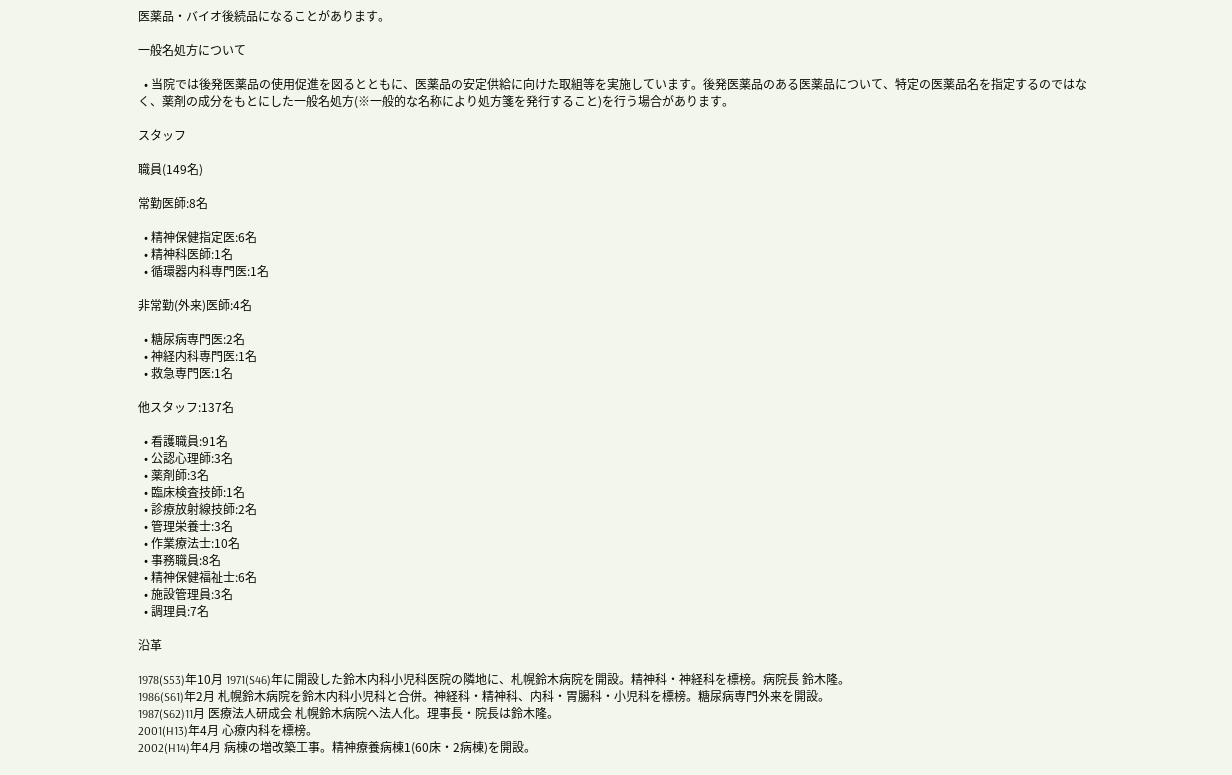医薬品・バイオ後続品になることがあります。

一般名処方について

  • 当院では後発医薬品の使用促進を図るとともに、医薬品の安定供給に向けた取組等を実施しています。後発医薬品のある医薬品について、特定の医薬品名を指定するのではなく、薬剤の成分をもとにした一般名処方(※一般的な名称により処方箋を発行すること)を行う場合があります。

スタッフ

職員(149名)

常勤医師:8名

  • 精神保健指定医:6名
  • 精神科医師:1名
  • 循環器内科専門医:1名

非常勤(外来)医師:4名

  • 糖尿病専門医:2名
  • 神経内科専門医:1名
  • 救急専門医:1名

他スタッフ:137名

  • 看護職員:91名
  • 公認心理師:3名
  • 薬剤師:3名
  • 臨床検査技師:1名
  • 診療放射線技師:2名
  • 管理栄養士:3名
  • 作業療法士:10名
  • 事務職員:8名
  • 精神保健福祉士:6名
  • 施設管理員:3名
  • 調理員:7名

沿革

1978(S53)年10月 1971(S46)年に開設した鈴木内科小児科医院の隣地に、札幌鈴木病院を開設。精神科・神経科を標榜。病院長 鈴木隆。
1986(S61)年2月 札幌鈴木病院を鈴木内科小児科と合併。神経科・精神科、内科・胃腸科・小児科を標榜。糖尿病専門外来を開設。
1987(S62)11月 医療法人研成会 札幌鈴木病院へ法人化。理事長・院長は鈴木隆。
2001(H13)年4月 心療内科を標榜。
2002(H14)年4月 病棟の増改築工事。精神療養病棟1(60床・2病棟)を開設。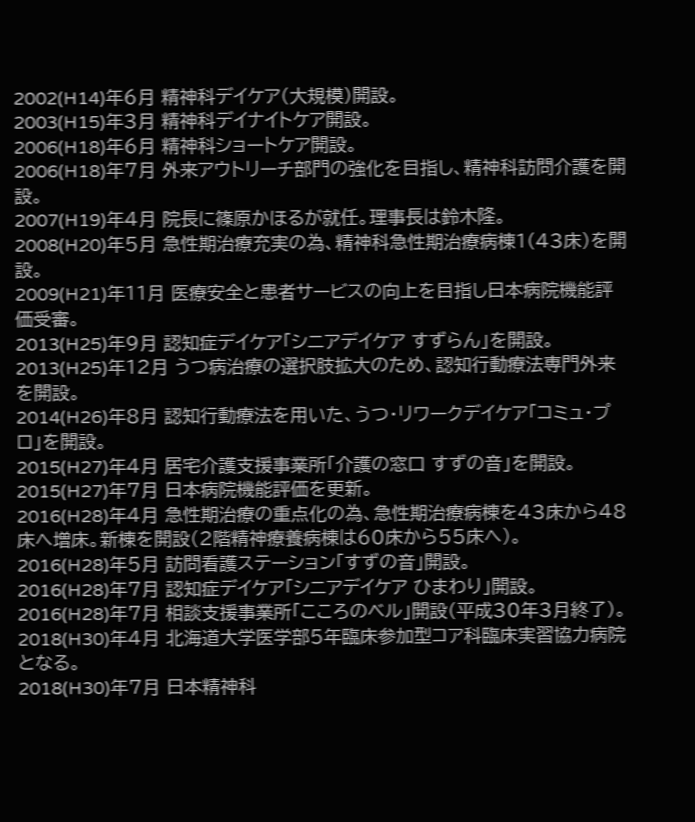2002(H14)年6月 精神科デイケア(大規模)開設。
2003(H15)年3月 精神科デイナイトケア開設。
2006(H18)年6月 精神科ショートケア開設。
2006(H18)年7月 外来アウトリーチ部門の強化を目指し、精神科訪問介護を開設。
2007(H19)年4月 院長に篠原かほるが就任。理事長は鈴木隆。
2008(H20)年5月 急性期治療充実の為、精神科急性期治療病棟1(43床)を開設。
2009(H21)年11月 医療安全と患者サービスの向上を目指し日本病院機能評価受審。
2013(H25)年9月 認知症デイケア「シニアデイケア すずらん」を開設。
2013(H25)年12月 うつ病治療の選択肢拡大のため、認知行動療法専門外来を開設。
2014(H26)年8月 認知行動療法を用いた、うつ・リワークデイケア「コミュ・プロ」を開設。
2015(H27)年4月 居宅介護支援事業所「介護の窓口 すずの音」を開設。
2015(H27)年7月 日本病院機能評価を更新。
2016(H28)年4月 急性期治療の重点化の為、急性期治療病棟を43床から48床へ増床。新棟を開設(2階精神療養病棟は60床から55床へ)。
2016(H28)年5月 訪問看護ステーション「すずの音」開設。
2016(H28)年7月 認知症デイケア「シニアデイケア ひまわり」開設。
2016(H28)年7月 相談支援事業所「こころのベル」開設(平成30年3月終了)。
2018(H30)年4月 北海道大学医学部5年臨床参加型コア科臨床実習協力病院となる。
2018(H30)年7月 日本精神科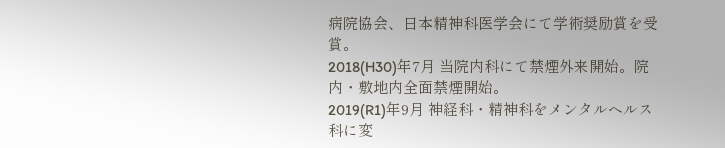病院協会、日本精神科医学会にて学術奨励賞を受賞。
2018(H30)年7月 当院内科にて禁煙外来開始。院内・敷地内全面禁煙開始。
2019(R1)年9月 神経科・精神科をメンタルヘルス科に変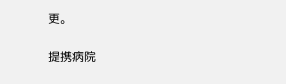更。

提携病院